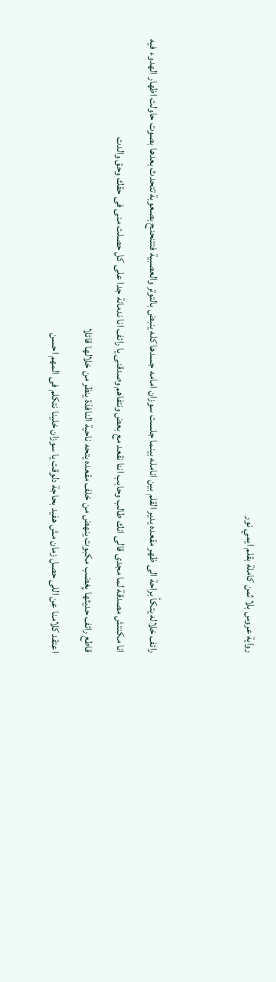رواية عروس بلا ثمن كاملة بقلم ايمي نور


رائف خلاله يتكأ براحة الى ظهر مقعده يدير القلم بين انامله بينما جلست سوزان امامه جسدها كله ينبض بالتوتر والعصبية فتتنحنح بصعوبة تتحدث بعدها بصوت حاولت اظهار الهدوء فيه
انا مكنتش مصدقة لما مجدى قالى انك طالب وحابب اننا نقعد مع بعض ونتفاهم وصدقنى يا رائف انا ندمانة جدا على كل حصلت منى فى حقك وحق والدت
قاطع رائف حديثها پغضب مكبوت ينهض من خلف مقعده يتحه ناحية النافذة ينظر من خلالها قائلا
اعتقد كلامنا عن اللى حصل زمان مش هفيد بحاجة دلوقت يا سوزان خلينا نتكلم فى المهم احسن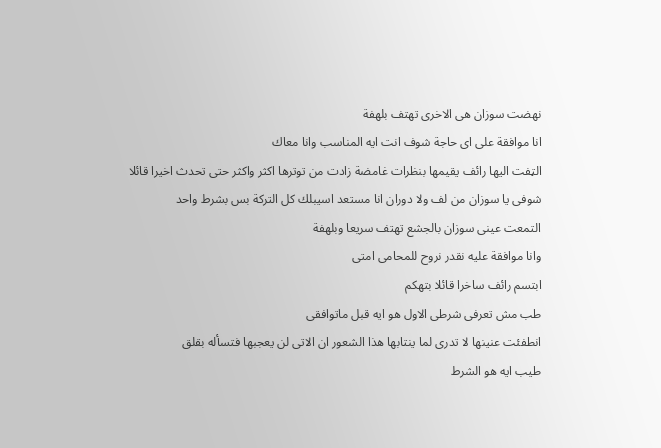نهضت سوزان هى الاخرى تهتف بلهفة
انا موافقة على اى حاجة شوف انت ايه المناسب وانا معاك
الټفت اليها رائف يقيمها بنظرات غامضة زادت من توترها اكثر واكثر حتى تحدث اخيرا قائلا شوفى يا سوزان من لف ولا دوران انا مستعد اسيبلك كل التركة بس بشرط واحد
التمعت عينى سوزان بالجشع تهتف سريعا وبلهفة
وانا موافقة عليه نقدر نروح للمحامى امتى
ابتسم رائف ساخرا قائلا بتهكم
طب مش تعرفى شرطى الاول هو ايه قبل ماتوافقى
انطفئت عنينها لا تدرى لما ينتابها هذا الشعور ان الاتى لن يعجبها فتسأله بقلق
طيب ايه هو الشرط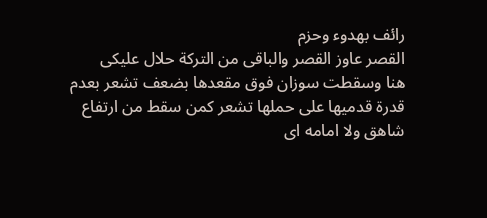رائف بهدوء وحزم
القصر عاوز القصر والباقى من التركة حلال عليكى
هنا وسقطت سوزان فوق مقعدها بضعف تشعر بعدم قدرة قدميها على حملها تشعر كمن سقط من ارتفاع شاهق ولا امامه اى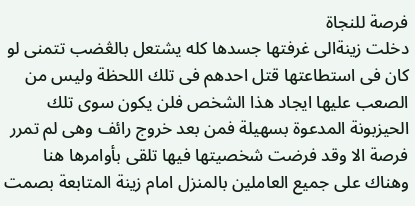فرصة للنجاة
دخلت زينةالى غرفتها جسدها كله يشتعل بالڠضب تتمنى لو كان فى استطاعتها قتل احدهم فى تلك اللحظة وليس من الصعب عليها ايجاد هذا الشخص فلن يكون سوى تلك الحيزبونة المدعوة بسهيلة فمن بعد خروج رائف وهى لم تمرر فرصة الا وقد فرضت شخصيتها فيها تلقى بأوامرها هنا وهناك على جميع العاملين بالمنزل امام زينة المتابعة بصمت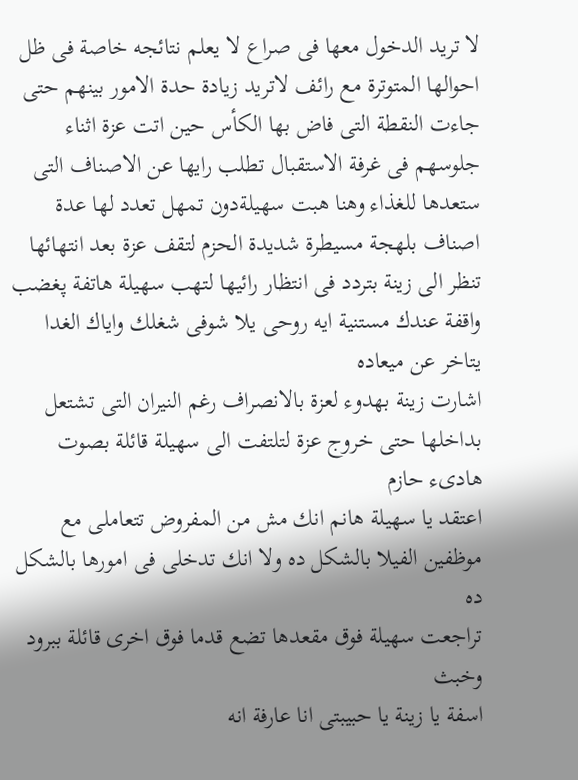لا تريد الدخول معها فى صراع لا يعلم نتائجه خاصة فى ظل احوالها المتوترة مع رائف لاتريد زيادة حدة الامور بينهم حتى جاءت النقطة التى فاض بها الكأس حين اتت عزة اثناء جلوسهم فى غرفة الاستقبال تطلب رايها عن الاصناف التى ستعدها للغذاء وهنا هبت سهيلةدون تمهل تعدد لها عدة اصناف بلهجة مسيطرة شديدة الحزم لتقف عزة بعد انتهائها تنظر الى زينة بتردد فى انتظار رائيها لتهب سهيلة هاتفة پغضب
واقفة عندك مستنية ايه روحى يلا شوفى شغلك واياك الغدا يتاخر عن ميعاده
اشارت زينة بهدوء لعزة بالانصراف رغم النيران التى تشتعل بداخلها حتى خروج عزة لتلتفت الى سهيلة قائلة بصوت هادىء حازم
اعتقد يا سهيلة هانم انك مش من المفروض تتعاملى مع موظفين الفيلا بالشكل ده ولا انك تدخلى فى امورها بالشكل ده
تراجعت سهيلة فوق مقعدها تضع قدما فوق اخرى قائلة ببرود
وخبث
اسفة يا زينة يا حبيبتى انا عارفة انه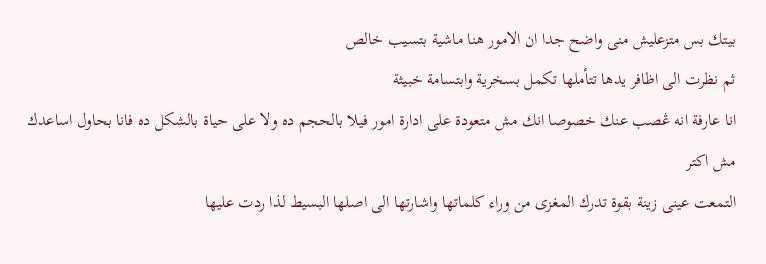بيتك بس متزعليش منى واضح جدا ان الامور هنا ماشية بتسيب خالص
ثم نظرت الى اظافر يدها تتأملها تكمل بسخرية وابتسامة خبيثة
انا عارفة انه ڠصب عنك خصوصا انك مش متعودة على ادارة امور فيلا بالحجم ده ولا على حياة بالشكل ده فانا بحاول اساعدك مش اكتر
التمعت عينى زينة بقوة تدرك المغزى من وراء كلماتها واشارتها الى اصلها البسيط لذا ردت عليها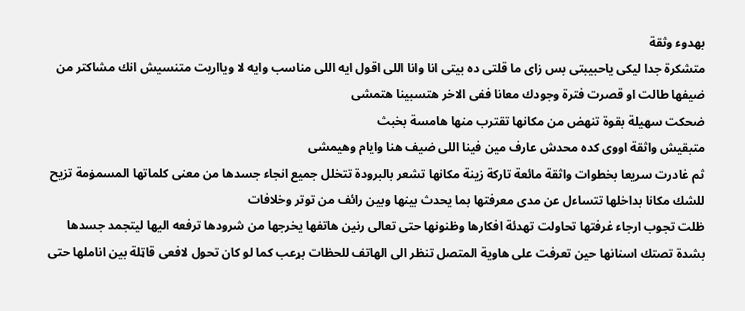بهدوء وثقة
متشكرة جدا ليكى ياحبيبتى بس زاى ما قلتى ده بيتى انا وانا اللى اقول ايه اللى مناسب وايه لا ويااريت متنسيش انك مشاكتر من ضيفها طالت او قصرت فترة وجودك معانا ففى الاخر هتسبينا هتمشى
ضحكت سهيلة بقوة تنهض من مكانها تقترب منها هامسة بخبث
متبقيش واثقة اووى كده محدش عارف مين فينا اللى ضيف هنا وايام وهيمشى
ثم غادرت سريعا بخطوات واثقة مائعة تاركة زينة مكانها تشعر بالبرودة تتخلل جميع انجاء جسدها من معنى كلماتها المسمۏمة تزيح للشك مكانا بداخلها تتساءل عن مدى معرفتها بما يحدث بينها وبين رائف من توتر وخلافات
ظلت تجوب ارجاء غرفتها تحاولت تهدئة افكارها وظنونها حتى تعالى رنين هاتفها يخرجها من شرودها ترفعه اليها ليتجمد جسدها بشدة تصتك اسنانها حين تعرفت على هاوية المتصل تنظر الى الهاتف للحظات بړعب كما لو كان تحول لافعى قاټلة بين اناملها حتى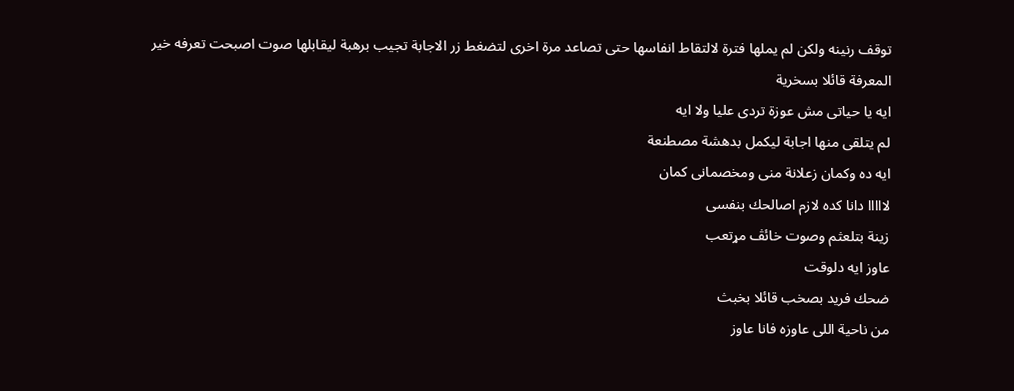توقف رنينه ولكن لم يملها فترة لالتقاط انفاسها حتى تصاعد مرة اخرى لتضغط زر الاجابة تجيب برهبة ليقابلها صوت اصبحت تعرفه خير المعرفة قائلا بسخرية
ايه يا حياتى مش عوزة تردى عليا ولا ايه
لم يتلقى منها اجابة ليكمل بدهشة مصطنعة
ايه ده وكمان زعلانة منى ومخصمانى كمان
لااااا دانا كده لازم اصالحك بنفسى
زينة بتلعثم وصوت خائڤ مړتعب
عاوز ايه دلوقت
ضحك فريد بصخب قائلا بخبث
من ناحية اللى عاوزه فانا عاوز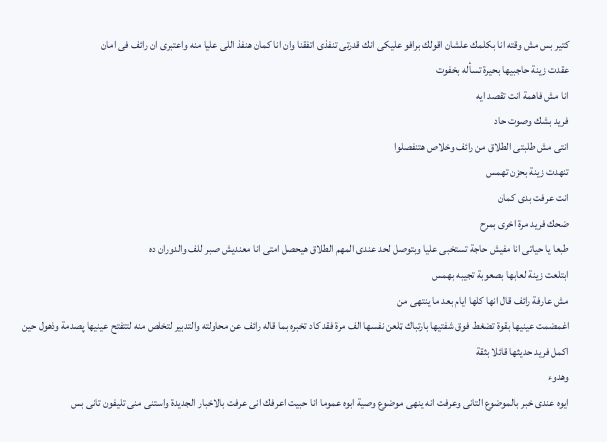كتير بس مش وقته انا بكلمك علشان اقولك برافو عليكى انك قدرتى تنفذى اتفقنا وان انا كمان هنفذ اللى عليا منه واعتبرى ان رائف فى امان
عقدت زينة حاجبيها بحيرة تسأله بخفوت
انا مش فاهمة انت تقصد ايه
فريد بشك وصوت حاد
انتى مش طلبتى الطلاق من رائف وخلاص هتنفصلوا
تنهدت زينة بحزن تهمس
انت عرفت بدى كمان
ضحك فريد مرة اخرى بمرح
طبعا يا حياتى انا مفيش حاجة تستخبى عليا وبتوصل لحد عندى المهم الطلاق هيحصل امتى انا معنديش صبر للف والدوران ده
ابتلعت زينة لعابها بصعوبة تجيبه بهمس
مش عارفة رائف قال انها كلها ايام بعد ما ينتهى من
اغمضمت عينيها بقوة تضغط فوق شفتيها بارتباك ټلعن نفسها الف مرة فقد كاد تخبره بما قاله رائف عن محاولته والتدبير لتخلص منه لتتفتح عينيها پصدمة وذهول حين اكمل فريد حديثها قائلا بثقة
وهدوء
ايوه عندى خبر بالموضوع التانى وعرفت انه ينهى موضوع وصية ابوه عموما انا حبيت اعرفك انى عرفت بالاخبار الجديدة واستنى منى تليفون تانى بس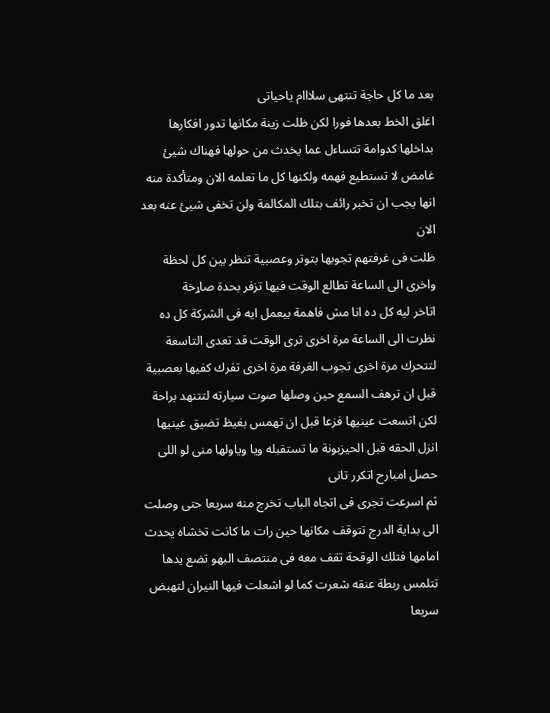بعد ما كل حاجة تنتهى سلااام ياحياتى
اغلق الخط بعدها فورا لكن ظلت زينة مكانها تدور افكارها بداخلها كدوامة تتساءل عما يخدث من حولها فهناك شيئ غامض لا تستطيع فهمه ولكنها كل ما تعلمه الان ومتأكدة منه انها يجب ان تخبر رائف بتلك المكالمة ولن تخفى شيئ عنه بعد الان
ظلت فى غرفتهم تجوبها بتوتر وعصبية تنظر بين كل لحظة واخرى الى الساعة تطالع الوقت فيها تزفر بحدة صاړخة
اتاخر ليه كل ده انا مش فاهمة بيعمل ايه فى الشركة كل ده
نظرت الى الساعة مرة اخرى ترى الوقت قد تعدى التاسعة لتتحرك مرة اخرى تجوب الغرفة مرة اخرى تفرك كفيها بعصبية قبل ان ترهف السمع حين وصلها صوت سيارته لتتنهد براحة لكن اتسعت عينيها فزعا قبل ان تهمس بغيظ تضيق عينيها
انزل الحقه قبل الحيزبونة ما تستقبله ويا وياولها منى لو اللى حصل امبارح اتكرر تانى
ثم اسرعت تجرى فى اتجاه الباب تخرج منه سريعا حتى وصلت الى بداية الدرج تتوقف مكانها حين رات ما كانت تخشاه يحدث امامها فتلك الوقحة تقف معه فى منتصف البهو تضع يدها تتلمس ربطة عنقه شعرت كما لو اشعلت فيها النيران لتهبض سريعا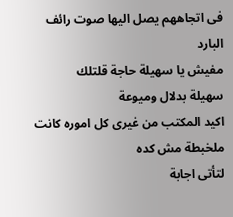فى اتجاههم يصل اليها صوت رائف البارد
مفيش يا سهيلة حاجة قلتلك
سهيلة بدلال وميوعة
اكيد المكتب من غيرى كل اموره كانت ملخبطة مش كده
لتأتى اجابة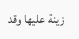زينة عليها وقد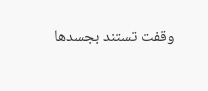وقفت تستند بجسدها